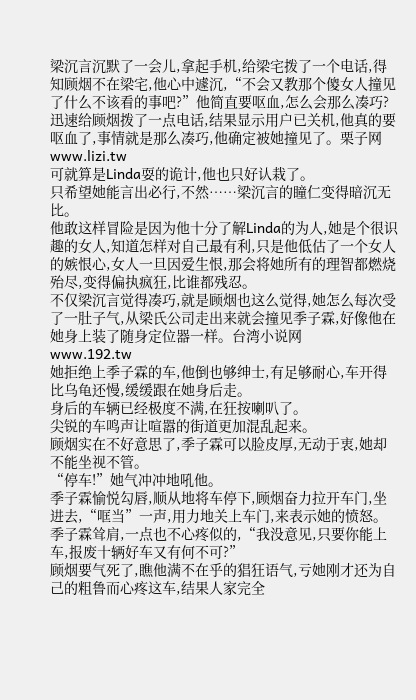梁沉言沉默了一会儿,拿起手机,给梁宅拨了一个电话,得知顾烟不在梁宅,他心中遽沉,“不会又教那个傻女人撞见了什么不该看的事吧?”他简直要呕血,怎么会那么凑巧?
迅速给顾烟拨了一点电话,结果显示用户已关机,他真的要呕血了,事情就是那么凑巧,他确定被她撞见了。栗子网
www.lizi.tw
可就算是Linda耍的诡计,他也只好认栽了。
只希望她能言出必行,不然……梁沉言的瞳仁变得暗沉无比。
他敢这样冒险是因为他十分了解Linda的为人,她是个很识趣的女人,知道怎样对自己最有利,只是他低估了一个女人的嫉恨心,女人一旦因爱生恨,那会将她所有的理智都燃烧殆尽,变得偏执疯狂,比谁都残忍。
不仅梁沉言觉得凑巧,就是顾烟也这么觉得,她怎么每次受了一肚子气,从梁氏公司走出来就会撞见季子霖,好像他在她身上装了随身定位器一样。台湾小说网
www.192.tw
她拒绝上季子霖的车,他倒也够绅士,有足够耐心,车开得比乌龟还慢,缓缓跟在她身后走。
身后的车辆已经极度不满,在狂按喇叭了。
尖锐的车鸣声让喧嚣的街道更加混乱起来。
顾烟实在不好意思了,季子霖可以脸皮厚,无动于衷,她却不能坐视不管。
“停车!”她气冲冲地吼他。
季子霖愉悦勾唇,顺从地将车停下,顾烟奋力拉开车门,坐进去,“哐当”一声,用力地关上车门,来表示她的愤怒。
季子霖耸肩,一点也不心疼似的,“我没意见,只要你能上车,报废十辆好车又有何不可?”
顾烟要气死了,瞧他满不在乎的猖狂语气,亏她刚才还为自己的粗鲁而心疼这车,结果人家完全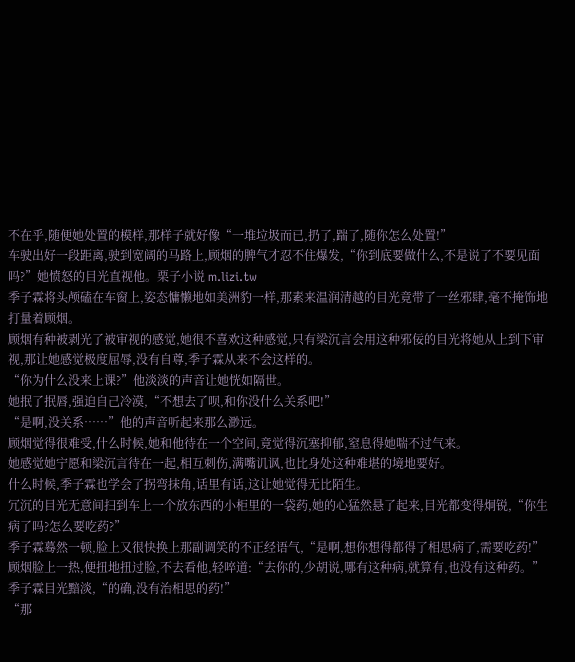不在乎,随便她处置的模样,那样子就好像“一堆垃圾而已,扔了,踹了,随你怎么处置!”
车驶出好一段距离,驶到宽阔的马路上,顾烟的脾气才忍不住爆发,“你到底要做什么,不是说了不要见面吗?”她愤怒的目光直视他。栗子小说 m.lizi.tw
季子霖将头颅磕在车窗上,姿态慵懒地如美洲豹一样,那素来温润清越的目光竟带了一丝邪肆,毫不掩饰地打量着顾烟。
顾烟有种被剥光了被审视的感觉,她很不喜欢这种感觉,只有梁沉言会用这种邪佞的目光将她从上到下审视,那让她感觉极度屈辱,没有自尊,季子霖从来不会这样的。
“你为什么没来上课?”他淡淡的声音让她恍如隔世。
她抿了抿唇,强迫自己冷漠,“不想去了呗,和你没什么关系吧!”
“是啊,没关系……”他的声音听起来那么渺远。
顾烟觉得很难受,什么时候,她和他待在一个空间,竟觉得沉塞抑郁,窒息得她喘不过气来。
她感觉她宁愿和梁沉言待在一起,相互刺伤,满嘴讥讽,也比身处这种难堪的境地要好。
什么时候,季子霖也学会了拐弯抹角,话里有话,这让她觉得无比陌生。
冗沉的目光无意间扫到车上一个放东西的小柜里的一袋药,她的心猛然悬了起来,目光都变得炯锐,“你生病了吗?怎么要吃药?”
季子霖蓦然一顿,脸上又很快换上那副调笑的不正经语气,“是啊,想你想得都得了相思病了,需要吃药!”
顾烟脸上一热,便扭地扭过脸,不去看他,轻啐道:“去你的,少胡说,哪有这种病,就算有,也没有这种药。”
季子霖目光黯淡,“的确,没有治相思的药!”
“那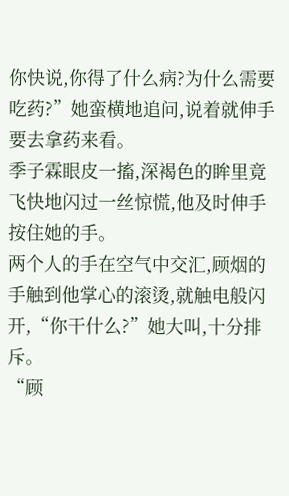你快说,你得了什么病?为什么需要吃药?”她蛮横地追问,说着就伸手要去拿药来看。
季子霖眼皮一搐,深褐色的眸里竟飞快地闪过一丝惊慌,他及时伸手按住她的手。
两个人的手在空气中交汇,顾烟的手触到他掌心的滚烫,就触电般闪开,“你干什么?”她大叫,十分排斥。
“顾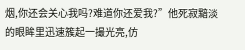烟,你还会关心我吗?难道你还爱我?”他死寂黯淡的眼眸里迅速簇起一撮光亮,仿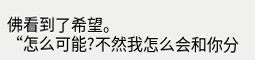佛看到了希望。
“怎么可能?不然我怎么会和你分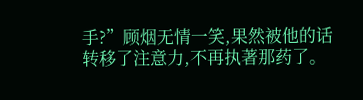手?”顾烟无情一笑,果然被他的话转移了注意力,不再执著那药了。